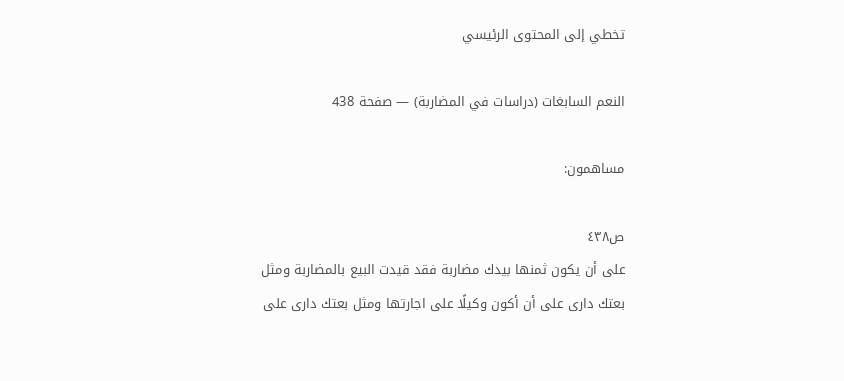تخطي إلى المحتوى الرئيسي

النعم السابغات (دراسات في المضاربة) — صفحة 438

مساهمون:

ص٤٣٨
على أن يكون ثمنها بيدك مضاربة فقد قيدت البيع بالمضاربة ومثل بعتك دارى على أن أكون وكيلًا على اجارتها ومثل بعتك دارى على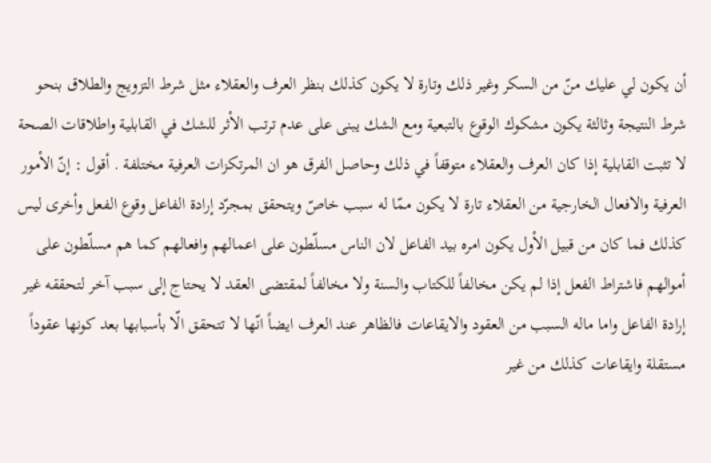أن يكون لي عليك منّ من السكر وغير ذلك وتارة لا يكون كذلك بنظر العرف والعقلاء مثل شرط التزويج والطلاق بنحو شرط النتيجة وثالثة يكون مشكوك الوقوع بالتبعية ومع الشك يبنى على عدم ترتب الأثر للشك في القابلية واطلاقات الصحة لا تثبت القابلية إذا كان العرف والعقلاء متوقفاً في ذلك وحاصل الفرق هو ان المرتكزات العرفية مختلفة . أقول : إنّ الأمور العرفية والافعال الخارجية من العقلاء تارة لا يكون ممّا له سبب خاصّ ويتحقق بمجرّد إرادة الفاعل وقوع الفعل وأخرى ليس كذلك فما كان من قبيل الأول يكون امره بيد الفاعل لان الناس مسلّطون على اعمالهم وافعالهم كما هم مسلّطون على أموالهم فاشتراط الفعل إذا لم يكن مخالفاً للكتاب والسنة ولا مخالفاً لمقتضى العقد لا يحتاج إلى سبب آخر لتحققه غير إرادة الفاعل واما ماله السبب من العقود والايقاعات فالظاهر عند العرف ايضاً انّها لا تتحقق الّا بأسبابها بعد كونها عقوداً مستقلة وايقاعات كذلك من غير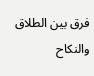فرق بين الطلاق والنكاح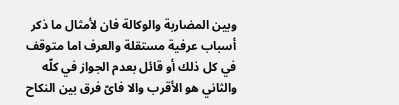وبين المضاربة والوكالة فان لأمثال ما ذكر أسباب عرفية مستقلة والعرف اما متوقف في كل ذلك أو قائل بعدم الجواز في كلّه والثاني هو الأقرب والا فاىّ فرق بين النكاح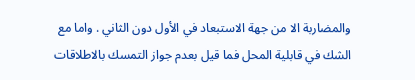والمضاربة الا من جهة الاستبعاد في الأول دون الثاني . واما مع الشك في قابلية المحل فما قيل بعدم جواز التمسك بالاطلاقات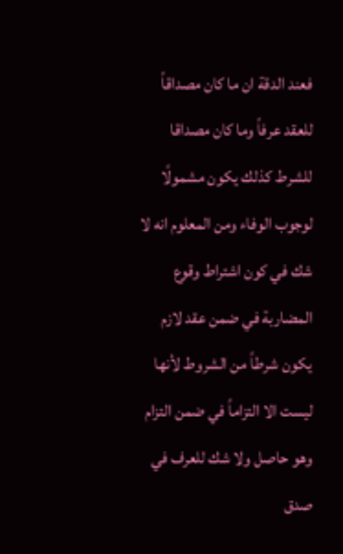فعند الدقة ان ما كان مصداقاً للعقد عرفاً وما كان مصداقا للشرط كذلك يكون مشمولًا لوجوب الوفاء ومن المعلوم انه لا شك في كون اشتراط وقوع المضاربة في ضمن عقد لازم يكون شرطاً من الشروط لأنها ليست الا التزاماً في ضمن التزام وهو حاصل ولا شك للعرف في صدق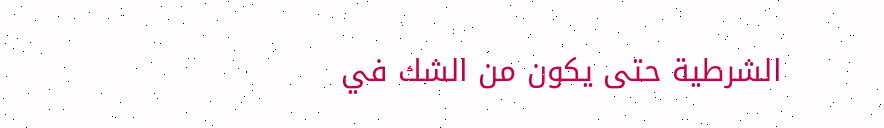الشرطية حتى يكون من الشك في